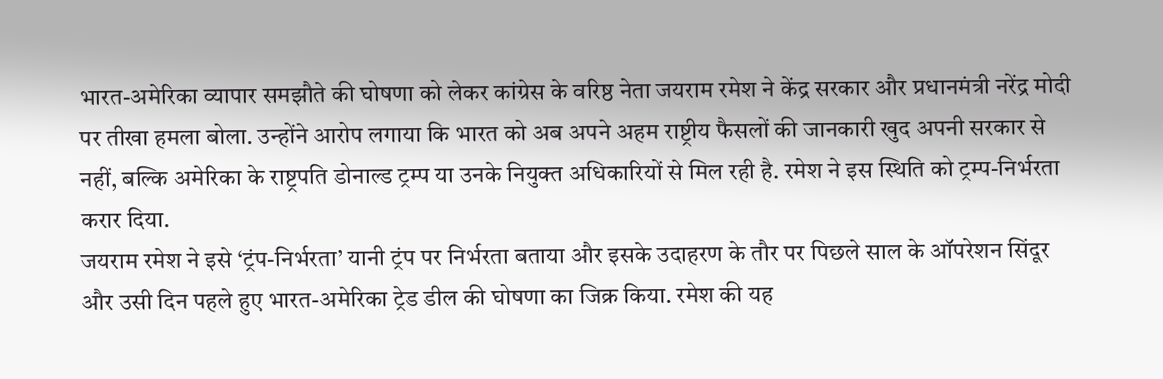भारत-अमेरिका व्यापार समझौते की घोषणा को लेकर कांग्रेस के वरिष्ठ नेता जयराम रमेश ने केंद्र सरकार और प्रधानमंत्री नरेंद्र मोदी पर तीखा हमला बोला. उन्होंने आरोप लगाया कि भारत को अब अपने अहम राष्ट्रीय फैसलों की जानकारी खुद अपनी सरकार से नहीं, बल्कि अमेरिका के राष्ट्रपति डोनाल्ड ट्रम्प या उनके नियुक्त अधिकारियों से मिल रही है. रमेश ने इस स्थिति को ट्रम्प-निर्भरता करार दिया.
जयराम रमेश ने इसे ‘ट्रंप-निर्भरता’ यानी ट्रंप पर निर्भरता बताया और इसके उदाहरण के तौर पर पिछले साल के ऑपरेशन सिंदूर और उसी दिन पहले हुए भारत-अमेरिका ट्रेड डील की घोषणा का जिक्र किया. रमेश की यह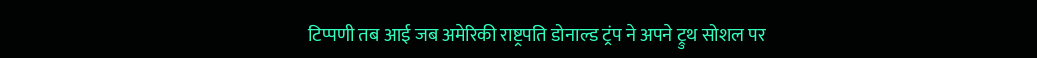टिप्पणी तब आई जब अमेरिकी राष्ट्रपति डोनाल्ड ट्रंप ने अपने ट्रुथ सोशल पर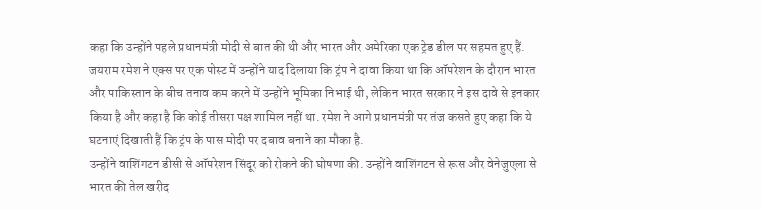कहा कि उन्होंने पहले प्रधानमंत्री मोदी से बात की थी और भारत और अमेरिका एक ट्रेड डील पर सहमत हुए हैं.
जयराम रमेश ने एक्स पर एक पोस्ट में उन्होंने याद दिलाया कि ट्रंप ने दावा किया था कि ऑपरेशन के दौरान भारत और पाकिस्तान के बीच तनाव कम करने में उन्होंने भूमिका निभाई थी, लेकिन भारत सरकार ने इस दावे से इनकार किया है और कहा है कि कोई तीसरा पक्ष शामिल नहीं था. रमेश ने आगे प्रधानमंत्री पर तंज कसते हुए कहा कि ये घटनाएं दिखाती हैं कि ट्रंप के पास मोदी पर दबाव बनाने का मौका है.
उन्होंने वाशिंगटन डीसी से ऑपरेशन सिंदूर को रोकने की घोषणा की. उन्होंने वाशिंगटन से रूस और वेनेजुएला से भारत की तेल खरीद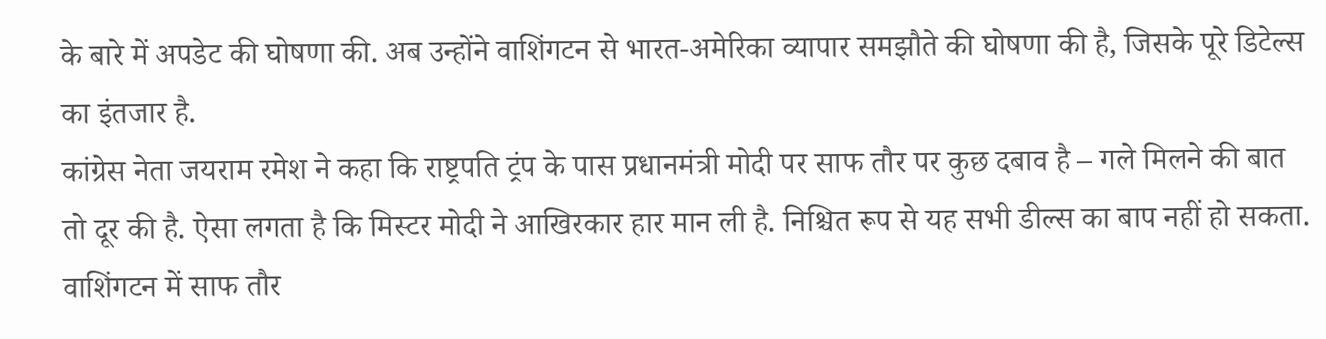के बारे में अपडेट की घोषणा की. अब उन्होंने वाशिंगटन से भारत-अमेरिका व्यापार समझौते की घोषणा की है, जिसके पूरे डिटेल्स का इंतजार है.
कांग्रेस नेता जयराम रमेश ने कहा कि राष्ट्रपति ट्रंप के पास प्रधानमंत्री मोदी पर साफ तौर पर कुछ दबाव है – गले मिलने की बात तो दूर की है. ऐसा लगता है कि मिस्टर मोदी ने आखिरकार हार मान ली है. निश्चित रूप से यह सभी डील्स का बाप नहीं हो सकता. वाशिंगटन में साफ तौर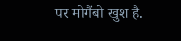पर मोगैंबो खुश है.